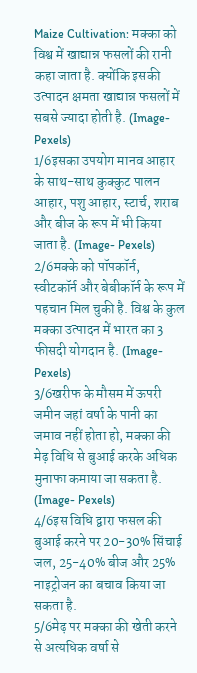Maize Cultivation: मक्का को विश्व में खाद्यान्न फसलों की रानी कहा जाता है. क्योंकि इसकी उत्पादन क्षमता खाद्यान्न फसलों में सबसे ज्यादा होती है. (Image- Pexels)
1/6इसका उपयोग मानव आहार के साथ-साथ कुक्कुट पालन आहार, पशु आहार, स्टार्च, शराब और बीज के रूप में भी किया जाता है. (Image- Pexels)
2/6मक्के को पॉपकॉर्न, स्वीटकॉर्न और बेबीकॉर्न के रूप में पहचान मिल चुकी है. विश्व के कुल मक्का उत्पादन में भारत का 3 फीसदी योगदान है. (Image- Pexels)
3/6खरीफ के मौसम में ऊपरी जमीन जहां वर्षा के पानी का जमाव नहीं होता हो, मक्का की मेढ़ विधि से बुआई करके अधिक मुनाफा कमाया जा सकता है. (Image- Pexels)
4/6इस विधि द्वारा फसल की बुआई करने पर 20-30% सिंचाई जल, 25-40% बीज और 25% नाइट्रोजन का बचाव किया जा सकता है.
5/6मेढ़ पर मक्का की खेती करने से अत्यधिक वर्षा से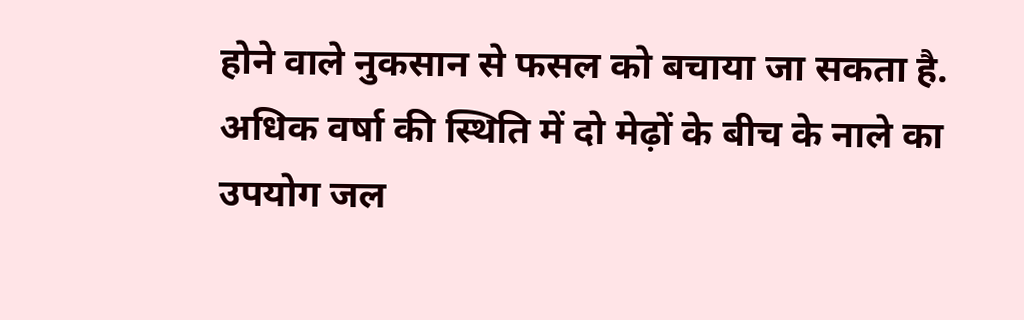होने वाले नुकसान से फसल को बचाया जा सकता है. अधिक वर्षा की स्थिति में दो मेढ़ों के बीच के नाले का उपयोग जल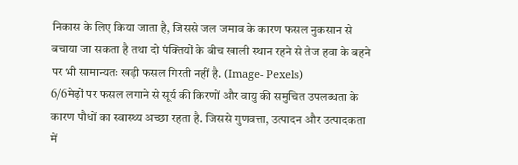निकास के लिए किया जाता है, जिससे जल जमाव के कारण फसल नुकसान से बचाया जा सकता है तथा दो पंक्तियों के बीच खाली स्थान रहने से तेज हवा के बहने पर भी सामान्यतः खड़ी फसल गिरती नहीं है. (Image- Pexels)
6/6मेढ़ों पर फसल लगाने से सूर्य की किरणों और वायु की समुचित उपलब्धता के कारण पौधों का स्वास्थ्य अच्छा रहता है. जिससे गुणवत्ता, उत्पादन और उत्पादकता में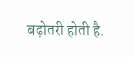बढ़ोतरी होती है.